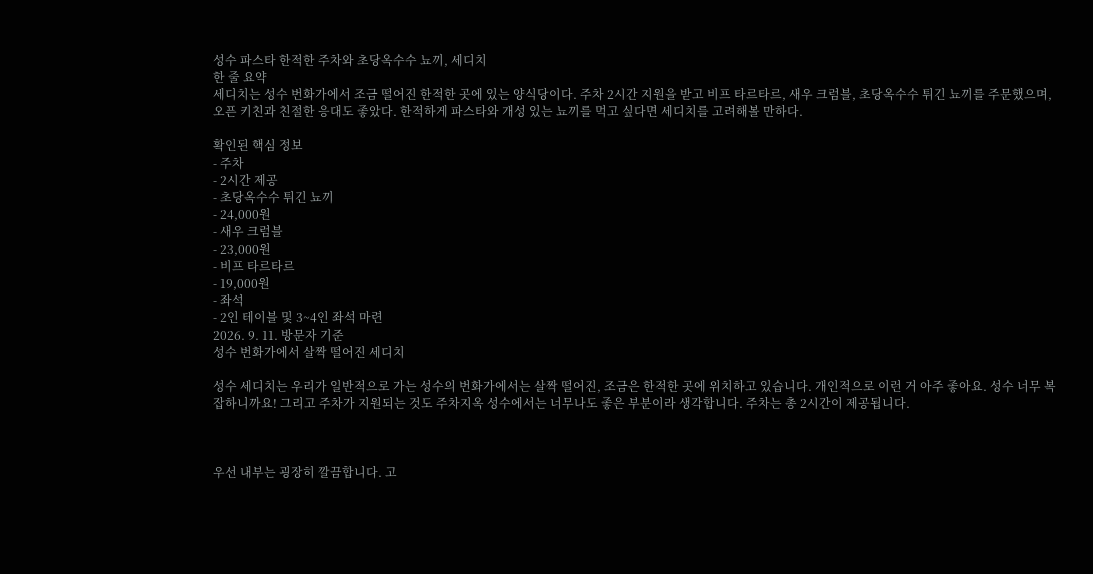성수 파스타 한적한 주차와 초당옥수수 뇨끼, 세디치
한 줄 요약
세디치는 성수 번화가에서 조금 떨어진 한적한 곳에 있는 양식당이다. 주차 2시간 지원을 받고 비프 타르타르, 새우 크럼블, 초당옥수수 튀긴 뇨끼를 주문했으며, 오픈 키친과 친절한 응대도 좋았다. 한적하게 파스타와 개성 있는 뇨끼를 먹고 싶다면 세디치를 고려해볼 만하다.

확인된 핵심 정보
- 주차
- 2시간 제공
- 초당옥수수 튀긴 뇨끼
- 24,000원
- 새우 크럼블
- 23,000원
- 비프 타르타르
- 19,000원
- 좌석
- 2인 테이블 및 3~4인 좌석 마련
2026. 9. 11. 방문자 기준
성수 번화가에서 살짝 떨어진 세디치

성수 세디치는 우리가 일반적으로 가는 성수의 번화가에서는 살짝 떨어진, 조금은 한적한 곳에 위치하고 있습니다. 개인적으로 이런 거 아주 좋아요. 성수 너무 복잡하니까요! 그리고 주차가 지원되는 것도 주차지옥 성수에서는 너무나도 좋은 부분이라 생각합니다. 주차는 총 2시간이 제공됩니다.



우선 내부는 굉장히 깔끔합니다. 고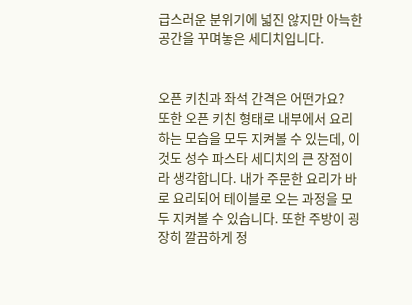급스러운 분위기에 넓진 않지만 아늑한 공간을 꾸며놓은 세디치입니다.


오픈 키친과 좌석 간격은 어떤가요?
또한 오픈 키친 형태로 내부에서 요리하는 모습을 모두 지켜볼 수 있는데, 이것도 성수 파스타 세디치의 큰 장점이라 생각합니다. 내가 주문한 요리가 바로 요리되어 테이블로 오는 과정을 모두 지켜볼 수 있습니다. 또한 주방이 굉장히 깔끔하게 정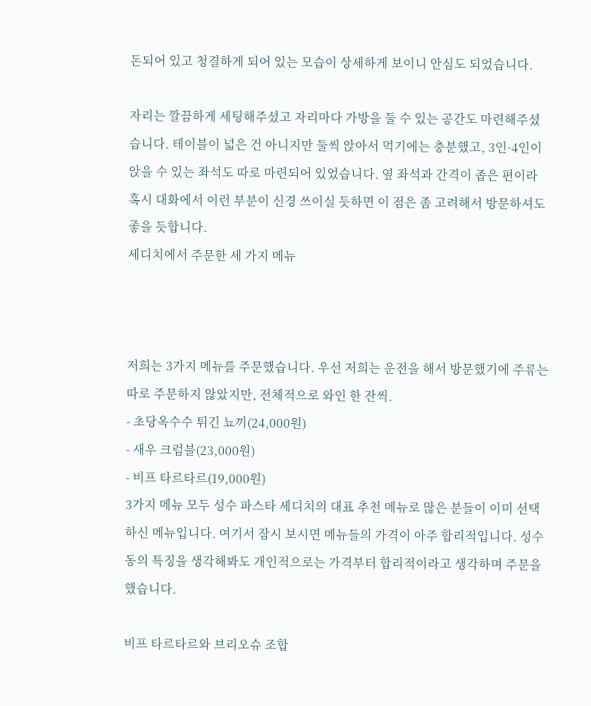돈되어 있고 청결하게 되어 있는 모습이 상세하게 보이니 안심도 되었습니다.

자리는 깔끔하게 세팅해주셨고 자리마다 가방을 둘 수 있는 공간도 마련해주셨습니다. 테이블이 넓은 건 아니지만 둘씩 앉아서 먹기에는 충분했고, 3인·4인이 앉을 수 있는 좌석도 따로 마련되어 있었습니다. 옆 좌석과 간격이 좁은 편이라 혹시 대화에서 이런 부분이 신경 쓰이실 듯하면 이 점은 좀 고려해서 방문하셔도 좋을 듯합니다.
세디치에서 주문한 세 가지 메뉴



저희는 3가지 메뉴를 주문했습니다. 우선 저희는 운전을 해서 방문했기에 주류는 따로 주문하지 않았지만, 전체적으로 와인 한 잔씩.
- 초당옥수수 튀긴 뇨끼(24,000원)
- 새우 크럼블(23,000원)
- 비프 타르타르(19,000원)
3가지 메뉴 모두 성수 파스타 세디치의 대표 추천 메뉴로 많은 분들이 이미 선택하신 메뉴입니다. 여기서 잠시 보시면 메뉴들의 가격이 아주 합리적입니다. 성수동의 특징을 생각해봐도 개인적으로는 가격부터 합리적이라고 생각하며 주문을 했습니다.

비프 타르타르와 브리오슈 조합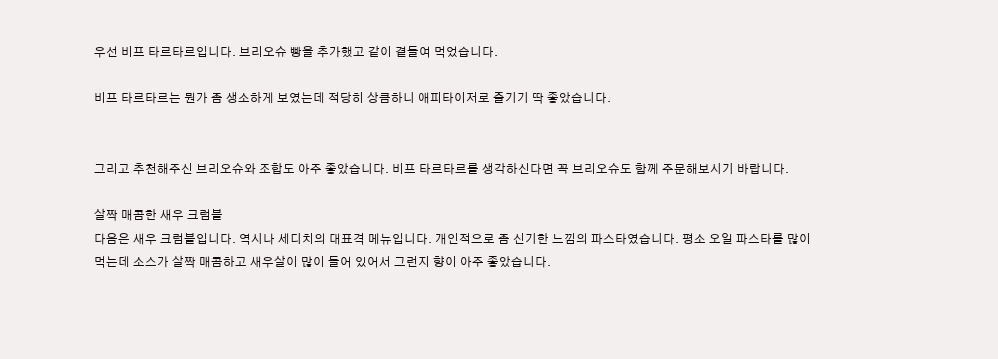우선 비프 타르타르입니다. 브리오슈 빵을 추가했고 같이 곁들여 먹었습니다.

비프 타르타르는 뭔가 좀 생소하게 보였는데 적당히 상큼하니 애피타이저로 즐기기 딱 좋았습니다.


그리고 추천해주신 브리오슈와 조합도 아주 좋았습니다. 비프 타르타르를 생각하신다면 꼭 브리오슈도 함께 주문해보시기 바랍니다.

살짝 매콤한 새우 크럼블
다음은 새우 크럼블입니다. 역시나 세디치의 대표격 메뉴입니다. 개인적으로 좀 신기한 느낌의 파스타였습니다. 평소 오일 파스타를 많이 먹는데 소스가 살짝 매콤하고 새우살이 많이 들어 있어서 그런지 향이 아주 좋았습니다.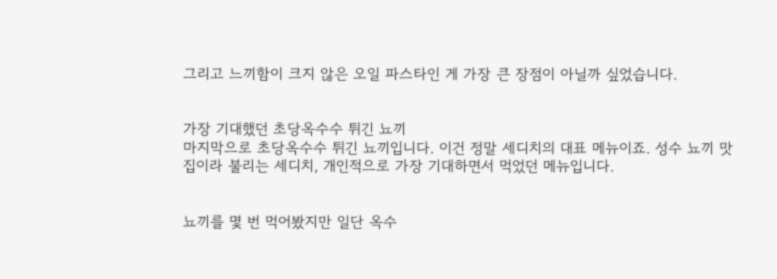그리고 느끼함이 크지 않은 오일 파스타인 게 가장 큰 장점이 아닐까 싶었습니다.


가장 기대했던 초당옥수수 튀긴 뇨끼
마지막으로 초당옥수수 튀긴 뇨끼입니다. 이건 정말 세디치의 대표 메뉴이죠. 성수 뇨끼 맛집이라 불리는 세디치, 개인적으로 가장 기대하면서 먹었던 메뉴입니다.


뇨끼를 몇 번 먹어봤지만 일단 옥수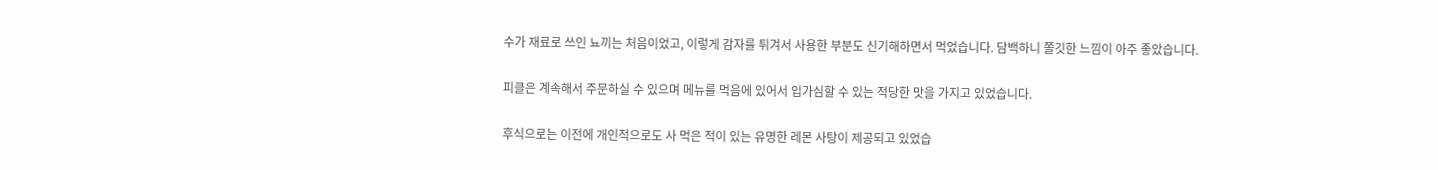수가 재료로 쓰인 뇨끼는 처음이었고, 이렇게 감자를 튀겨서 사용한 부분도 신기해하면서 먹었습니다. 담백하니 쫄깃한 느낌이 아주 좋았습니다.

피클은 계속해서 주문하실 수 있으며 메뉴를 먹음에 있어서 입가심할 수 있는 적당한 맛을 가지고 있었습니다.

후식으로는 이전에 개인적으로도 사 먹은 적이 있는 유명한 레몬 사탕이 제공되고 있었습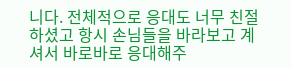니다. 전체적으로 응대도 너무 친절하셨고 항시 손님들을 바라보고 계셔서 바로바로 응대해주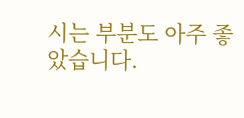시는 부분도 아주 좋았습니다.